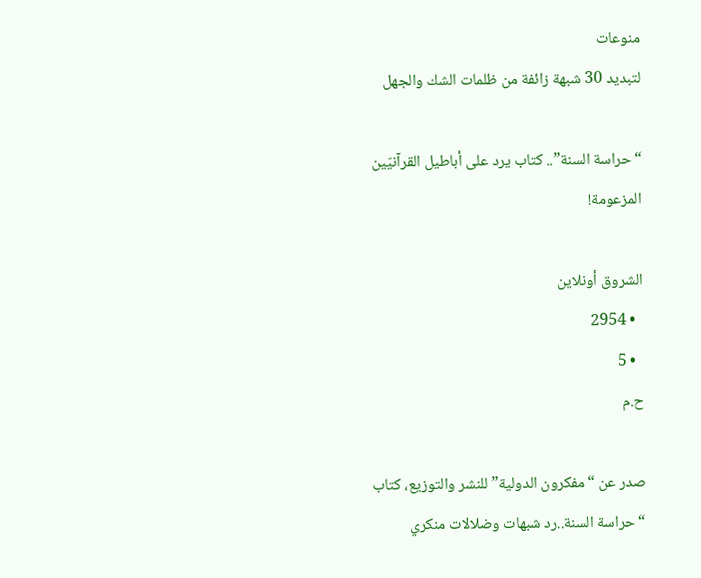منوعات
لتبديد 30 شبهة زائفة من ظلمات الشك والجهل

“حراسة السنة”.. كتاب يرد على أباطيل القرآنيّين المزعومة!

الشروق أونلاين
  • 2954
  • 5
ح.م

صدر عن “مفكرون الدولية” للنشر والتوزيع، كتاب “حراسة السنة..رد شبهات وضلالات منكري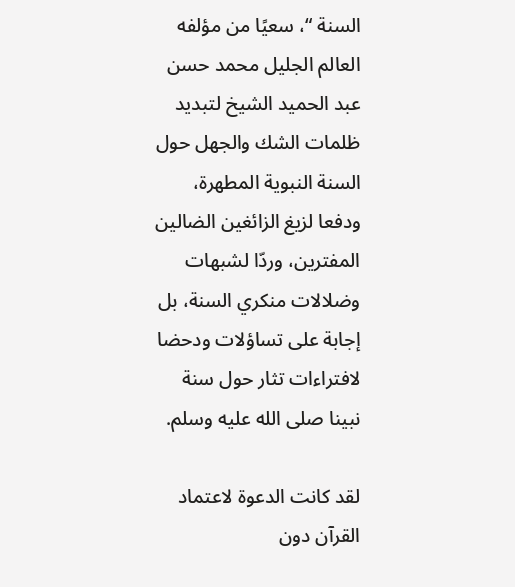السنة “، سعيًا من مؤلفه العالم الجليل محمد حسن عبد الحميد الشيخ لتبديد ظلمات الشك والجهل حول السنة النبوية المطهرة، ودفعا لزيغ الزائغين الضالين المفترين، وردّا لشبهات وضلالات منكري السنة، بل إجابة على تساؤلات ودحضا لافتراءات تثار حول سنة نبينا صلى الله عليه وسلم.

لقد كانت الدعوة لاعتماد القرآن دون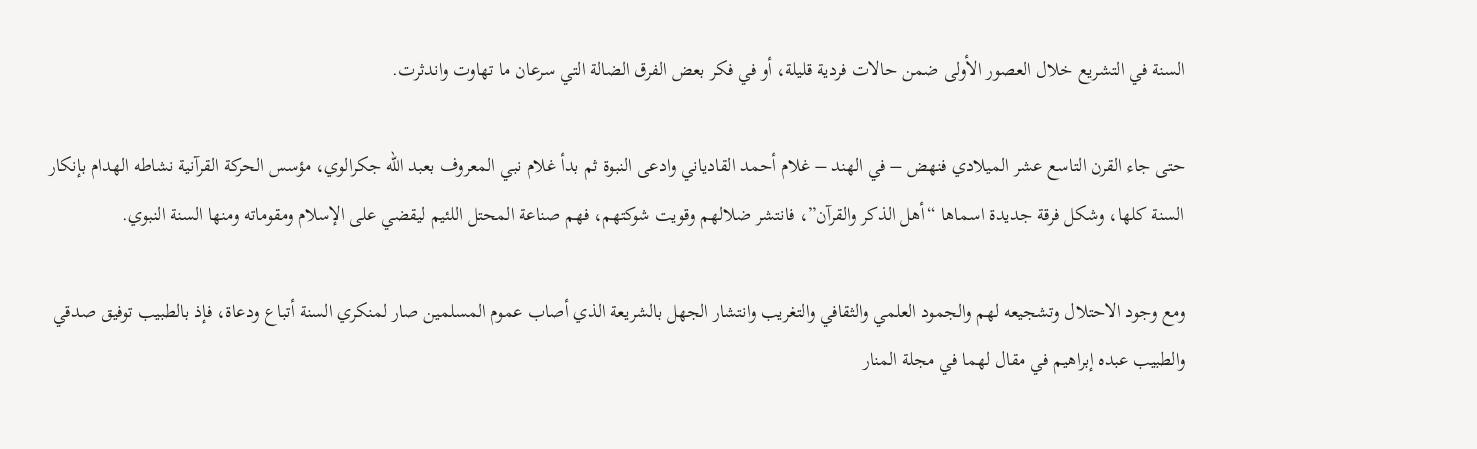السنة في التشريع خلال العصور الأولى ضمن حالات فردية قليلة، أو في فكر بعض الفرق الضالة التي سرعان ما تهاوت واندثرت.

حتى جاء القرن التاسع عشر الميلادي فنهض – في الهند – غلام أحمد القادياني وادعى النبوة ثم بدأ غلام نبي المعروف بعبد الله جكرالوي، مؤسس الحركة القرآنية نشاطه الهدام بإنكار السنة كلها، وشكل فرقة جديدة اسماها “أهل الذكر والقرآن”، فانتشر ضلالهم وقويت شوكتهم، فهم صناعة المحتل اللئيم ليقضي على الإسلام ومقوماته ومنها السنة النبوي.

ومع وجود الاحتلال وتشجيعه لهم والجمود العلمي والثقافي والتغريب وانتشار الجهل بالشريعة الذي أصاب عموم المسلمين صار لمنكري السنة أتباع ودعاة، فإذ بالطبيب توفيق صدقي والطبيب عبده إبراهيم في مقال لهما في مجلة المنار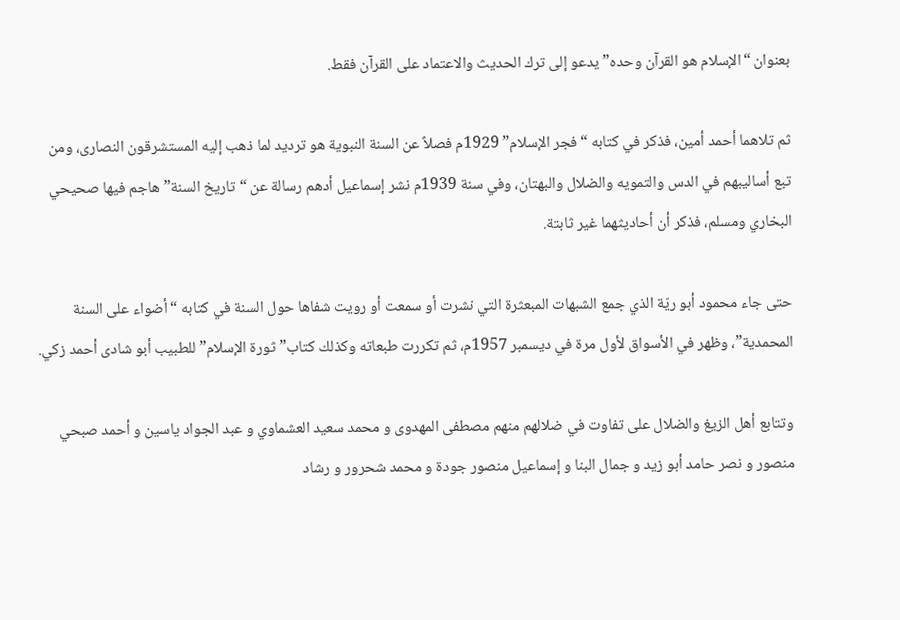بعنوان “الإسلام هو القرآن وحده” يدعو إلى ترك الحديث والاعتماد على القرآن فقط.

ثم تلاهما أحمد أمين، فذكر في كتابه “فجر الإسلام” 1929م فصلاً عن السنة النبوية هو ترديد لما ذهب إليه المستشرقون النصارى، ومن تبع أساليبهم في الدس والتمويه والضلال والبهتان، وفي سنة 1939م نشر إسماعيل أدهم رسالة عن “تاريخ السنة” هاجم فيها صحيحي البخاري ومسلم، فذكر أن أحاديثهما غير ثابتة.

حتى جاء محمود أبو ريّة الذي جمع الشبهات المبعثرة التي نشرت أو سمعت أو رويت شفاها حول السنة في كتابه “أضواء على السنة المحمدية”، وظهر في الأسواق لأول مرة في ديسمبر 1957م، ثم تكررت طبعاته وكذلك كتاب”ثورة الإسلام” للطبيب أبو شادى أحمد زكي.

وتتابع أهل الزيغ والضلال على تفاوت في ضلالهم منهم مصطفى المهدوى و محمد سعيد العشماوي و عبد الجواد ياسين و أحمد صبحي منصور و نصر حامد أبو زيد و جمال البنا و إسماعيل منصور جودة و محمد شحرور و رشاد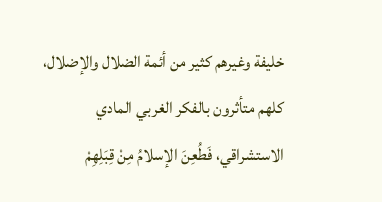خليفة وغيرهم كثير من أئمة الضلال والإضلال، كلهم متأثرون بالفكر الغربي المادي الاستشراقي، فَطُعِنَ الإسلامُ مِنْ قِبَلِهِمْ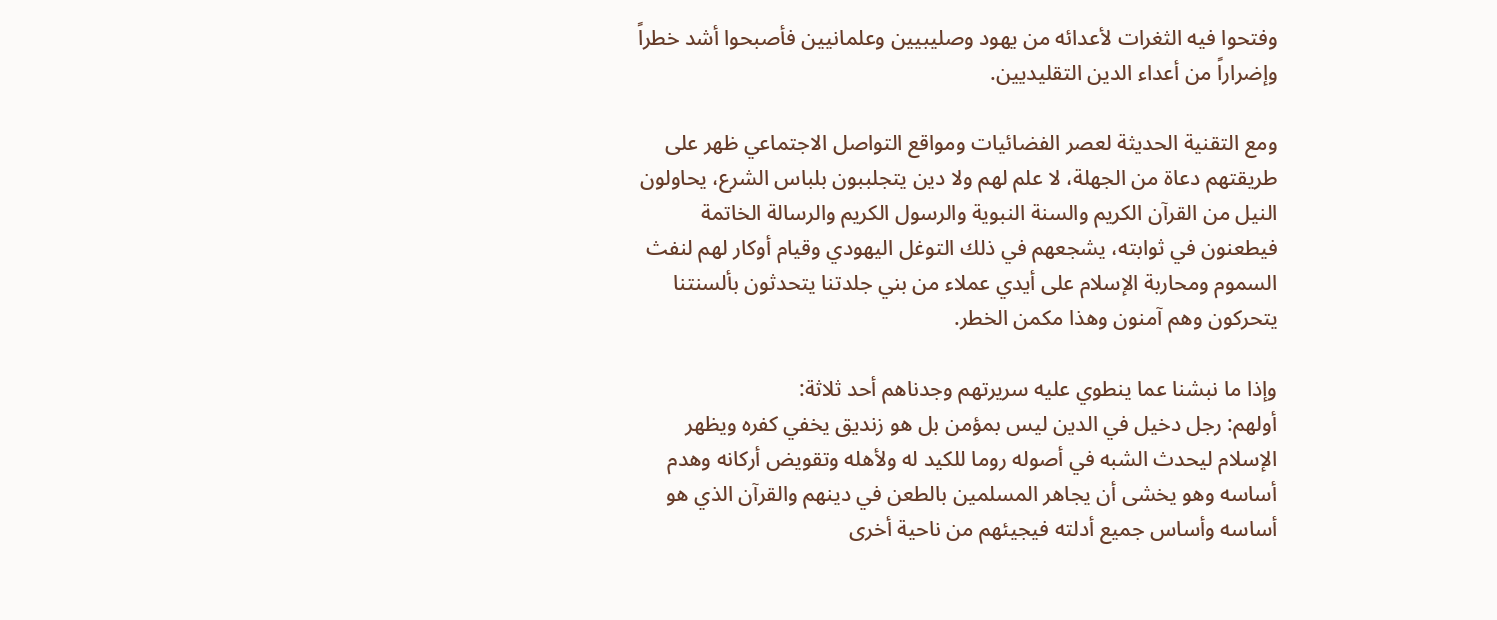وفتحوا فيه الثغرات لأعدائه من يهود وصليبيين وعلمانيين فأصبحوا أشد خطراً وإضراراً من أعداء الدين التقليديين.

ومع التقنية الحديثة لعصر الفضائيات ومواقع التواصل الاجتماعي ظهر على طريقتهم دعاة من الجهلة، لا علم لهم ولا دين يتجلببون بلباس الشرع، يحاولون النيل من القرآن الكريم والسنة النبوية والرسول الكريم والرسالة الخاتمة فيطعنون في ثوابته، يشجعهم في ذلك التوغل اليهودي وقيام أوكار لهم لنفث السموم ومحاربة الإسلام على أيدي عملاء من بني جلدتنا يتحدثون بألسنتنا يتحركون وهم آمنون وهذا مكمن الخطر.

وإذا ما نبشنا عما ينطوي عليه سريرتهم وجدناهم أحد ثلاثة:
أولهم: رجل دخيل في الدين ليس بمؤمن بل هو زنديق يخفي كفره ويظهر الإسلام ليحدث الشبه في أصوله روما للكيد له ولأهله وتقويض أركانه وهدم أساسه وهو يخشى أن يجاهر المسلمين بالطعن في دينهم والقرآن الذي هو أساسه وأساس جميع أدلته فيجيئهم من ناحية أخرى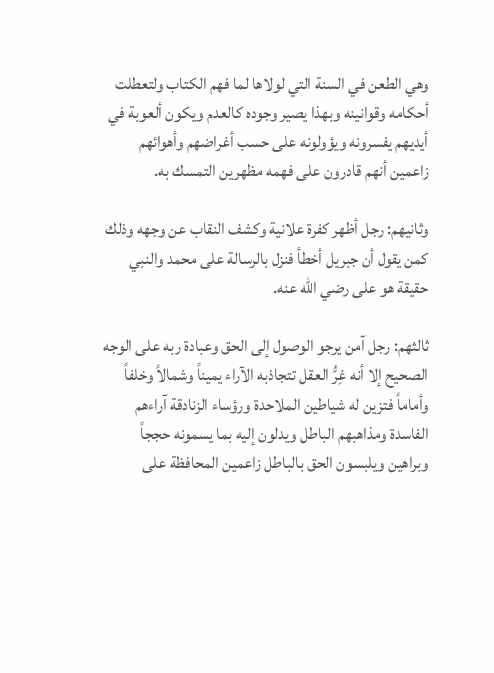وهي الطعن في السنة التي لولاها لما فهم الكتاب ولتعطلت أحكامه وقوانينه وبهذا يصير وجوده كالعدم ويكون ألعوبة في أيديهم يفسرونه ويؤولونه على حسب أغراضهم وأهوائهم زاعمين أنهم قادرون على فهمه مظهرين التمسك به.

وثانيهم: رجل أظهر كفرة علانية وكشف النقاب عن وجهه وذلك كمن يقول أن جبريل أخطأ فنزل بالرسالة على محمد والنبي حقيقة هو على رضي الله عنه.

ثالثهم: رجل آمن يرجو الوصول إلى الحق وعبادة ربه على الوجه الصحيح إلا أنه غِرُّ العقل تتجاذبه الآراء يميناً وشمالاً وخلفاً وأماماً فتزين له شياطين الملاحدة ورؤساء الزنادقة آراءهم الفاسدة ومذاهبهم الباطل ويدلون إليه بما يسمونه حججاً وبراهين ويلبسون الحق بالباطل زاعمين المحافظة على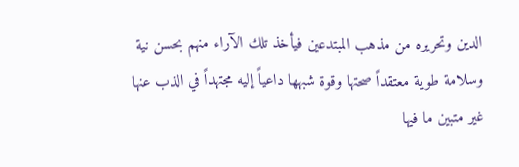الدين وتحريره من مذهب المبتدعين فيأخذ تلك الآراء منهم بحسن نية وسلامة طوية معتقداً صحتها وقوة شبهها داعياً إليه مجتهداً في الذب عنها غير متبين ما فيها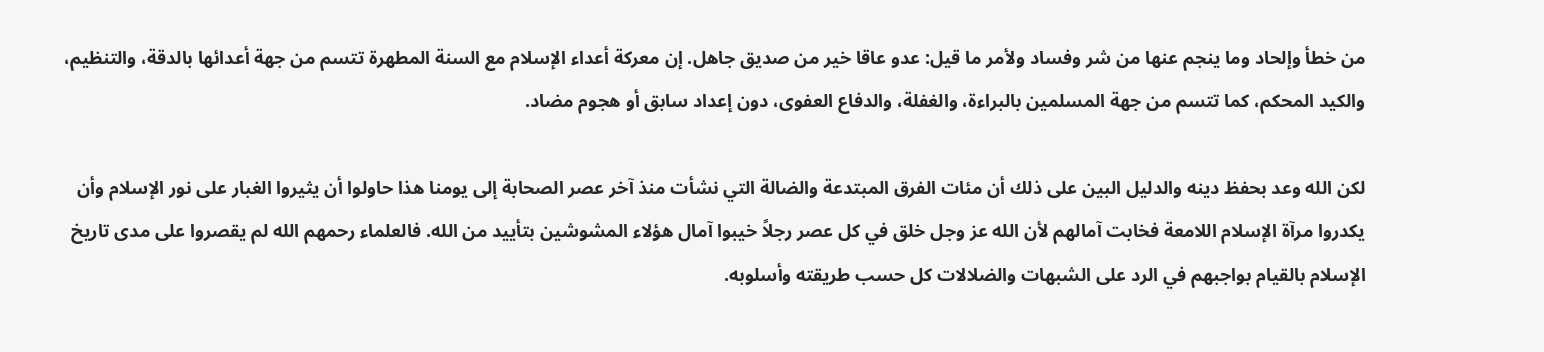من خطأ وإلحاد وما ينجم عنها من شر وفساد ولأمر ما قيل: عدو عاقا خير من صديق جاهل. إن معركة أعداء الإسلام مع السنة المطهرة تتسم من جهة أعدائها بالدقة، والتنظيم، والكيد المحكم، كما تتسم من جهة المسلمين بالبراءة، والغفلة، والدفاع العفوى، دون إعداد سابق أو هجوم مضاد.

لكن الله وعد بحفظ دينه والدليل البين على ذلك أن مئات الفرق المبتدعة والضالة التي نشأت منذ آخر عصر الصحابة إلى يومنا هذا حاولوا أن يثيروا الغبار على نور الإسلام وأن يكدروا مرآة الإسلام اللامعة فخابت آمالهم لأن الله عز وجل خلق في كل عصر رجلاً خيبوا آمال هؤلاء المشوشين بتأييد من الله. فالعلماء رحمهم الله لم يقصروا على مدى تاريخ الإسلام بالقيام بواجبهم في الرد على الشبهات والضلالات كل حسب طريقته وأسلوبه.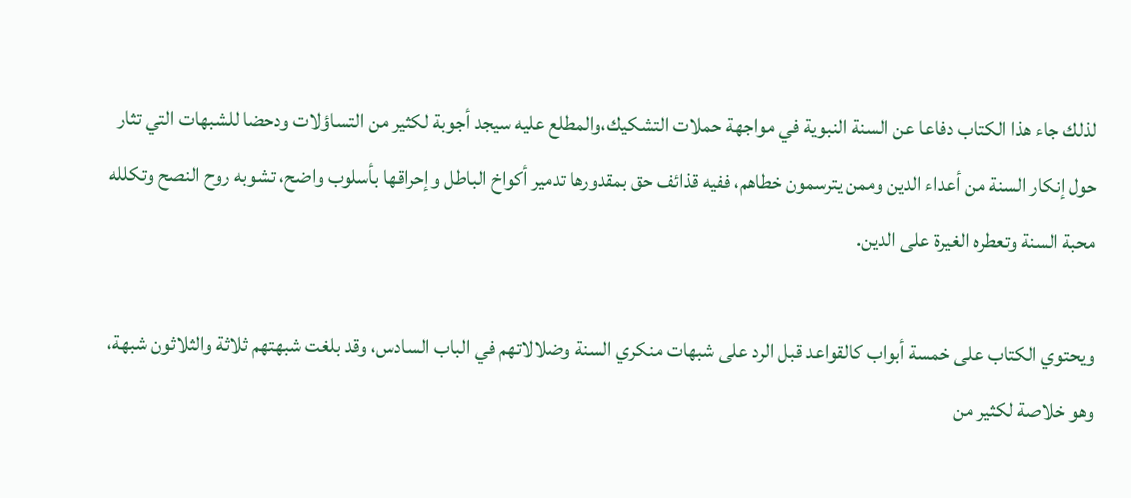لذلك جاء هذا الكتاب دفاعا عن السنة النبوية في مواجهة حملات التشكيك،والمطلع عليه سيجد أجوبة لكثير من التساؤلات ودحضا للشبهات التي تثار حول إنكار السنة من أعداء الدين وممن يترسمون خطاهم، ففيه قذائف حق بمقدورها تدمير أكواخ الباطل وإحراقها بأسلوب واضح، تشوبه روح النصح وتكلله محبة السنة وتعطره الغيرة على الدين.

ويحتوي الكتاب على خمسة أبواب كالقواعد قبل الرد على شبهات منكري السنة وضلالاتهم في الباب السادس، وقد بلغت شبهتهم ثلاثة والثلاثون شبهة، وهو خلاصة لكثير من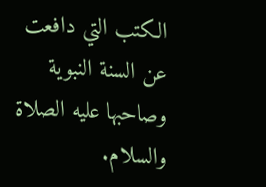الكتب التي دافعت عن السنة النبوية وصاحبها عليه الصلاة والسلام.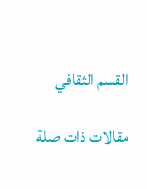القسم الثقافي

مقالات ذات صلة